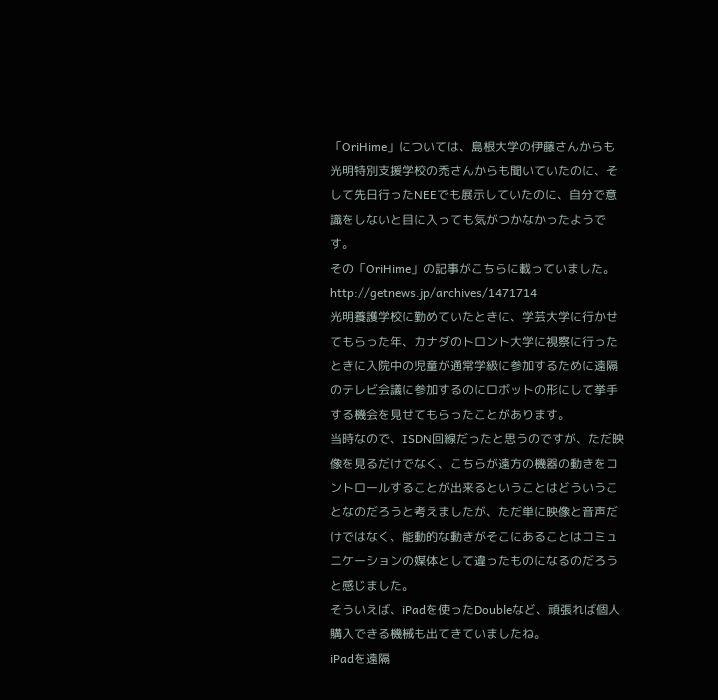「OriHime」については、島根大学の伊藤さんからも光明特別支援学校の禿さんからも聞いていたのに、そして先日行ったNEEでも展示していたのに、自分で意識をしないと目に入っても気がつかなかったようです。
その「OriHime」の記事がこちらに載っていました。
http://getnews.jp/archives/1471714
光明養護学校に勤めていたときに、学芸大学に行かせてもらった年、カナダのトロント大学に視察に行ったときに入院中の児童が通常学級に参加するために遠隔のテレビ会議に参加するのにロボットの形にして挙手する機会を見せてもらったことがあります。
当時なので、ISDN回線だったと思うのですが、ただ映像を見るだけでなく、こちらが遠方の機器の動きをコントロールすることが出来るということはどういうことなのだろうと考えましたが、ただ単に映像と音声だけではなく、能動的な動きがそこにあることはコミュニケーションの媒体として違ったものになるのだろうと感じました。
そういえば、iPadを使ったDoubleなど、頑張れば個人購入できる機械も出てきていましたね。
iPadを遠隔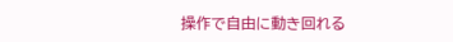操作で自由に動き回れる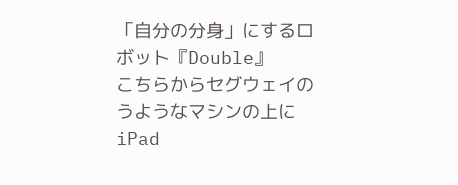「自分の分身」にするロボット『Double』
こちらからセグウェイのうようなマシンの上にiPad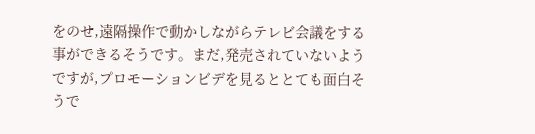をのせ,遠隔操作で動かしながらテレビ会議をする事ができるそうです。まだ,発売されていないようですが,プロモーションビデを見るととても面白そうで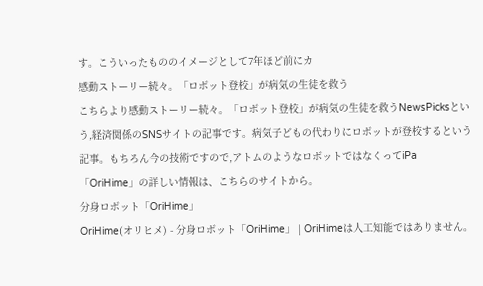す。こういったもののイメージとして7年ほど前にカ
感動ストーリー続々。「ロボット登校」が病気の生徒を救う
こちらより感動ストーリー続々。「ロボット登校」が病気の生徒を救うNewsPicksという,経済関係のSNSサイトの記事です。病気子どもの代わりにロボットが登校するという記事。もちろん今の技術ですので,アトムのようなロボットではなくってiPa
「OriHime」の詳しい情報は、こちらのサイトから。
分身ロボット「OriHime」
OriHime(オリヒメ) - 分身ロボット「OriHime」 | OriHimeは人工知能ではありません。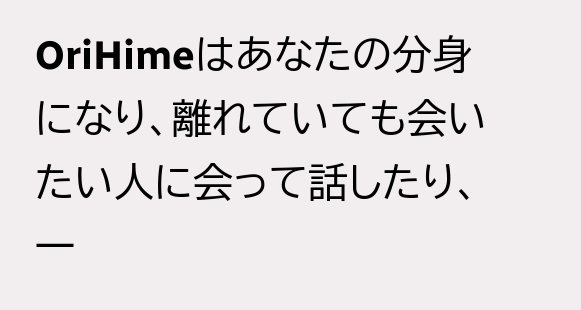OriHimeはあなたの分身になり、離れていても会いたい人に会って話したり、一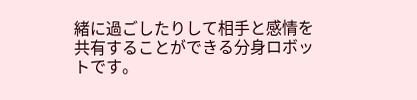緒に過ごしたりして相手と感情を共有することができる分身ロボットです。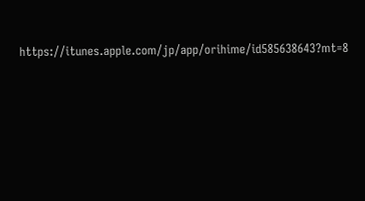https://itunes.apple.com/jp/app/orihime/id585638643?mt=8